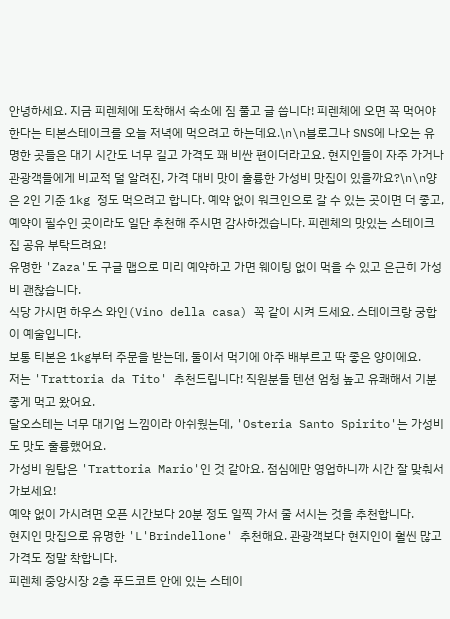안녕하세요. 지금 피렌체에 도착해서 숙소에 짐 풀고 글 씁니다! 피렌체에 오면 꼭 먹어야 한다는 티본스테이크를 오늘 저녁에 먹으려고 하는데요.\n\n블로그나 SNS에 나오는 유명한 곳들은 대기 시간도 너무 길고 가격도 꽤 비싼 편이더라고요. 현지인들이 자주 가거나 관광객들에게 비교적 덜 알려진, 가격 대비 맛이 훌륭한 가성비 맛집이 있을까요?\n\n양은 2인 기준 1kg 정도 먹으려고 합니다. 예약 없이 워크인으로 갈 수 있는 곳이면 더 좋고, 예약이 필수인 곳이라도 일단 추천해 주시면 감사하겠습니다. 피렌체의 맛있는 스테이크 집 공유 부탁드려요!
유명한 'Zaza'도 구글 맵으로 미리 예약하고 가면 웨이팅 없이 먹을 수 있고 은근히 가성비 괜찮습니다.
식당 가시면 하우스 와인(Vino della casa) 꼭 같이 시켜 드세요. 스테이크랑 궁합이 예술입니다.
보통 티본은 1kg부터 주문을 받는데, 둘이서 먹기에 아주 배부르고 딱 좋은 양이에요.
저는 'Trattoria da Tito' 추천드립니다! 직원분들 텐션 엄청 높고 유쾌해서 기분 좋게 먹고 왔어요.
달오스테는 너무 대기업 느낌이라 아쉬웠는데, 'Osteria Santo Spirito'는 가성비도 맛도 훌륭했어요.
가성비 원탑은 'Trattoria Mario'인 것 같아요. 점심에만 영업하니까 시간 잘 맞춰서 가보세요!
예약 없이 가시려면 오픈 시간보다 20분 정도 일찍 가서 줄 서시는 것을 추천합니다.
현지인 맛집으로 유명한 'L'Brindellone' 추천해요. 관광객보다 현지인이 훨씬 많고 가격도 정말 착합니다.
피렌체 중앙시장 2층 푸드코트 안에 있는 스테이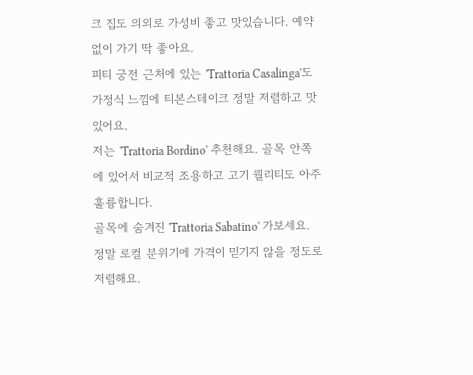크 집도 의외로 가성비 좋고 맛있습니다. 예약 없이 가기 딱 좋아요.
피티 궁전 근처에 있는 'Trattoria Casalinga'도 가정식 느낌에 티본스테이크 정말 저렴하고 맛있어요.
저는 'Trattoria Bordino' 추천해요. 골목 안쪽에 있어서 비교적 조용하고 고기 퀄리티도 아주 훌륭합니다.
골목에 숨겨진 'Trattoria Sabatino' 가보세요. 정말 로컬 분위기에 가격이 믿기지 않을 정도로 저렴해요.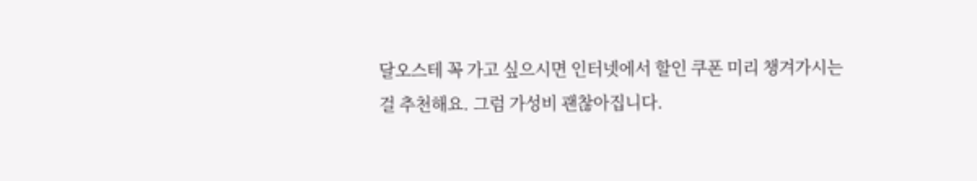달오스테 꼭 가고 싶으시면 인터넷에서 할인 쿠폰 미리 챙겨가시는 걸 추천해요. 그럼 가성비 괜찮아집니다.